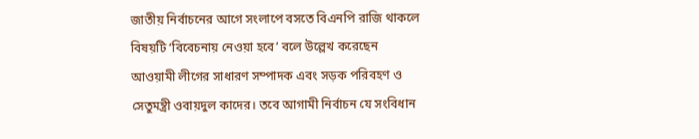জাতীয় নির্বাচনের আগে সংলাপে বসতে বিএনপি রাজি থাকলে বিষয়টি ‘বিবেচনায় নেওয়া হবে’ বলে উল্লেখ করেছেন আওয়ামী লীগের সাধারণ সম্পাদক এবং সড়ক পরিবহণ ও সেতুমন্ত্রী ওবায়দুল কাদের। তবে আগামী নির্বাচন যে সংবিধান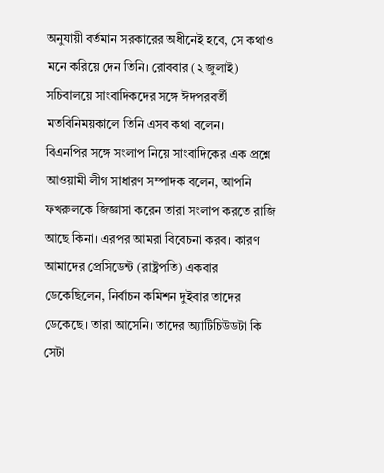অনুযায়ী বর্তমান সরকারের অধীনেই হবে, সে কথাও মনে করিয়ে দেন তিনি। রোববার (২ জুলাই) সচিবালয়ে সাংবাদিকদের সঙ্গে ঈদপরবর্তী মতবিনিময়কালে তিনি এসব কথা বলেন।
বিএনপির সঙ্গে সংলাপ নিয়ে সাংবাদিকের এক প্রশ্নে আওয়ামী লীগ সাধারণ সম্পাদক বলেন, আপনি ফখরুলকে জিজ্ঞাসা করেন তারা সংলাপ করতে রাজি আছে কিনা। এরপর আমরা বিবেচনা করব। কারণ আমাদের প্রেসিডেন্ট (রাষ্ট্রপতি) একবার ডেকেছিলেন, নির্বাচন কমিশন দুইবার তাদের ডেকেছে। তারা আসেনি। তাদের অ্যাটিচিউডটা কি সেটা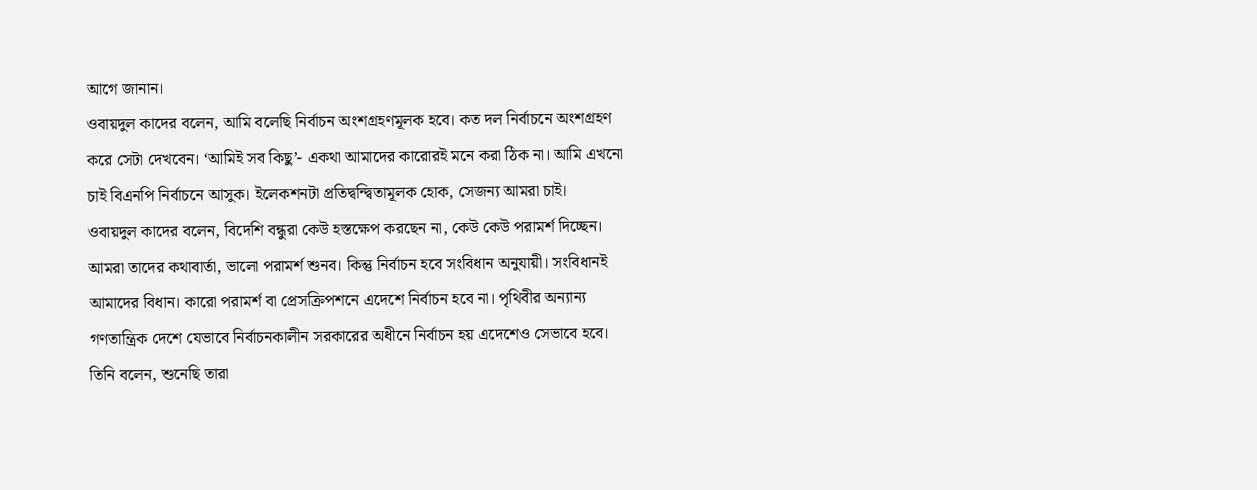আগে জানান।
ওবায়দুল কাদের বলেন, আমি বলেছি নির্বাচন অংশগ্রহণমূলক হবে। কত দল নির্বাচনে অংশগ্রহণ করে সেটা দেখবেন। ‘আমিই সব কিছু’- একথা আমাদের কারোরই মনে করা ঠিক না। আমি এখনো চাই বিএনপি নির্বাচনে আসুক। ইলেকশনটা প্রতিদ্বন্দ্বিতামূলক হোক, সেজন্য আমরা চাই।
ওবায়দুল কাদের বলেন, বিদেশি বন্ধুরা কেউ হস্তক্ষেপ করছেন না, কেউ কেউ পরামর্শ দিচ্ছেন। আমরা তাদের কথাবার্তা, ভালো পরামর্শ শুনব। কিন্তু নির্বাচন হবে সংবিধান অনুযায়ী। সংবিধানই আমাদের বিধান। কারো পরামর্শ বা প্রেসক্রিপশনে এদেশে নির্বাচন হবে না। পৃথিবীর অন্যান্য গণতান্ত্রিক দেশে যেভাবে নির্বাচনকালীন সরকারের অধীনে নির্বাচন হয় এদেশেও সেভাবে হবে।
তিনি বলেন, শুনেছি তারা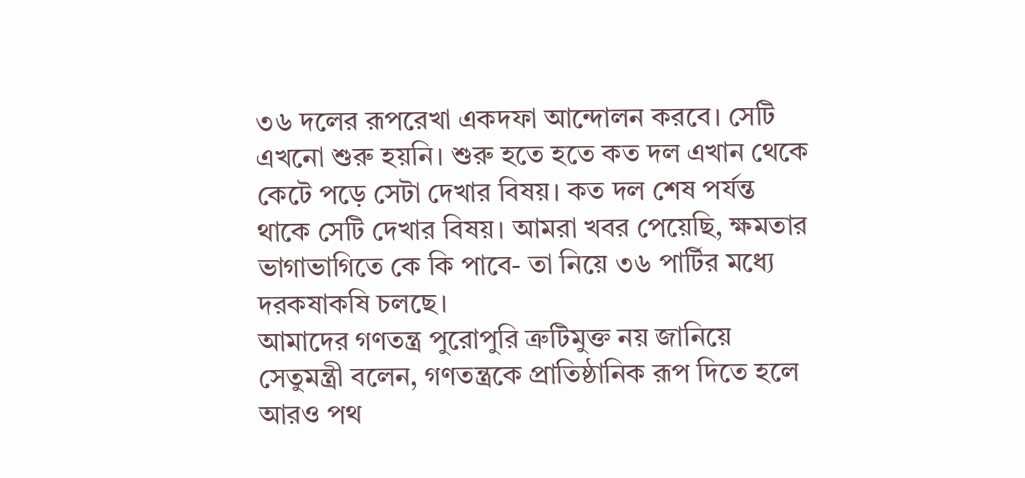৩৬ দলের রূপরেখা একদফা আন্দোলন করবে। সেটি এখনো শুরু হয়নি। শুরু হতে হতে কত দল এখান থেকে কেটে পড়ে সেটা দেখার বিষয়। কত দল শেষ পর্যন্ত থাকে সেটি দেখার বিষয়। আমরা খবর পেয়েছি, ক্ষমতার ভাগাভাগিতে কে কি পাবে- তা নিয়ে ৩৬ পার্টির মধ্যে দরকষাকষি চলছে।
আমাদের গণতন্ত্র পুরোপুরি ত্রুটিমুক্ত নয় জানিয়ে সেতুমন্ত্রী বলেন, গণতন্ত্রকে প্রাতিষ্ঠানিক রূপ দিতে হলে আরও পথ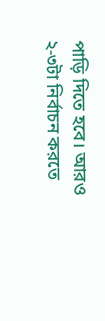পাড়ি দিতে হবে। আরও ২-৩টা নির্বাচন করতে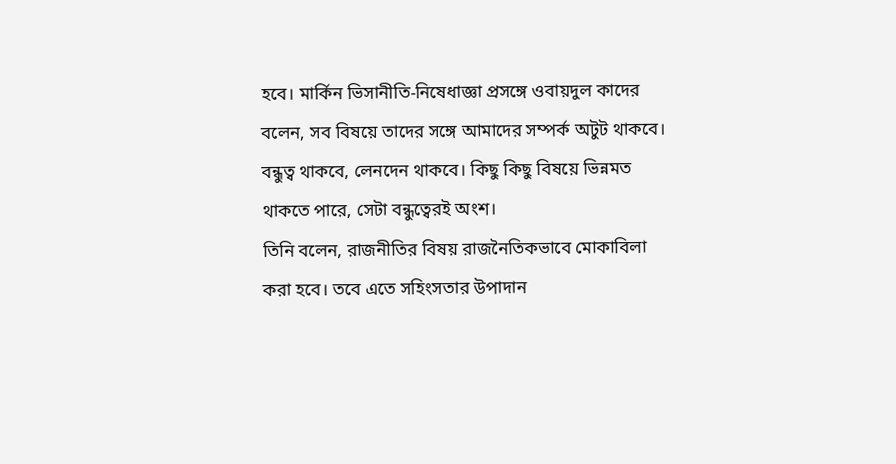হবে। মার্কিন ভিসানীতি-নিষেধাজ্ঞা প্রসঙ্গে ওবায়দুল কাদের বলেন, সব বিষয়ে তাদের সঙ্গে আমাদের সম্পর্ক অটুট থাকবে। বন্ধুত্ব থাকবে, লেনদেন থাকবে। কিছু কিছু বিষয়ে ভিন্নমত থাকতে পারে, সেটা বন্ধুত্বেরই অংশ।
তিনি বলেন, রাজনীতির বিষয় রাজনৈতিকভাবে মোকাবিলা করা হবে। তবে এতে সহিংসতার উপাদান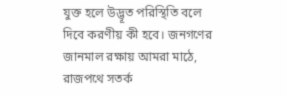যুক্ত হলে উদ্ভূত পরিস্থিতি বলে দিবে করণীয় কী হবে। জনগণের জানমাল রক্ষায় আমরা মাঠে, রাজপথে সতর্ক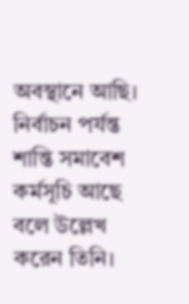অবস্থানে আছি। নির্বাচন পর্যন্ত শান্তি সমাবেশ কর্মসূচি আছে বলে উল্লেখ করেন তিনি।